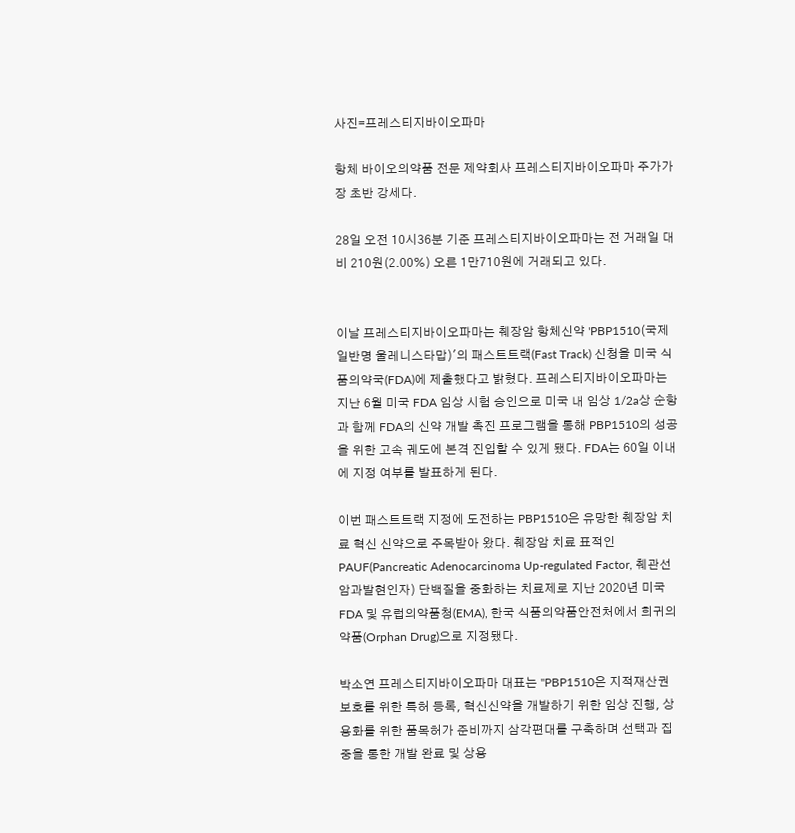사진=프레스티지바이오파마

항체 바이오의약품 전문 제약회사 프레스티지바이오파마 주가가 장 초반 강세다.

28일 오전 10시36분 기준 프레스티지바이오파마는 전 거래일 대비 210원(2.00%) 오른 1만710원에 거래되고 있다.


이날 프레스티지바이오파마는 췌장암 항체신약 'PBP1510(국제일반명 울레니스타맙)'의 패스트트랙(Fast Track) 신청을 미국 식품의약국(FDA)에 제출했다고 밝혔다. 프레스티지바이오파마는 지난 6월 미국 FDA 임상 시험 승인으로 미국 내 임상 1/2a상 순항과 함께 FDA의 신약 개발 촉진 프로그램을 통해 PBP1510의 성공을 위한 고속 궤도에 본격 진입할 수 있게 됐다. FDA는 60일 이내에 지정 여부를 발표하게 된다.

이번 패스트트랙 지정에 도전하는 PBP1510은 유망한 췌장암 치료 혁신 신약으로 주목받아 왔다. 췌장암 치료 표적인 PAUF(Pancreatic Adenocarcinoma Up-regulated Factor, 췌관선암과발현인자) 단백질을 중화하는 치료제로 지난 2020년 미국 FDA 및 유럽의약품청(EMA), 한국 식품의약품안전처에서 희귀의약품(Orphan Drug)으로 지정됐다.

박소연 프레스티지바이오파마 대표는 "PBP1510은 지적재산권 보호를 위한 특허 등록, 혁신신약을 개발하기 위한 임상 진행, 상용화를 위한 품목허가 준비까지 삼각편대를 구축하며 선택과 집중을 통한 개발 완료 및 상용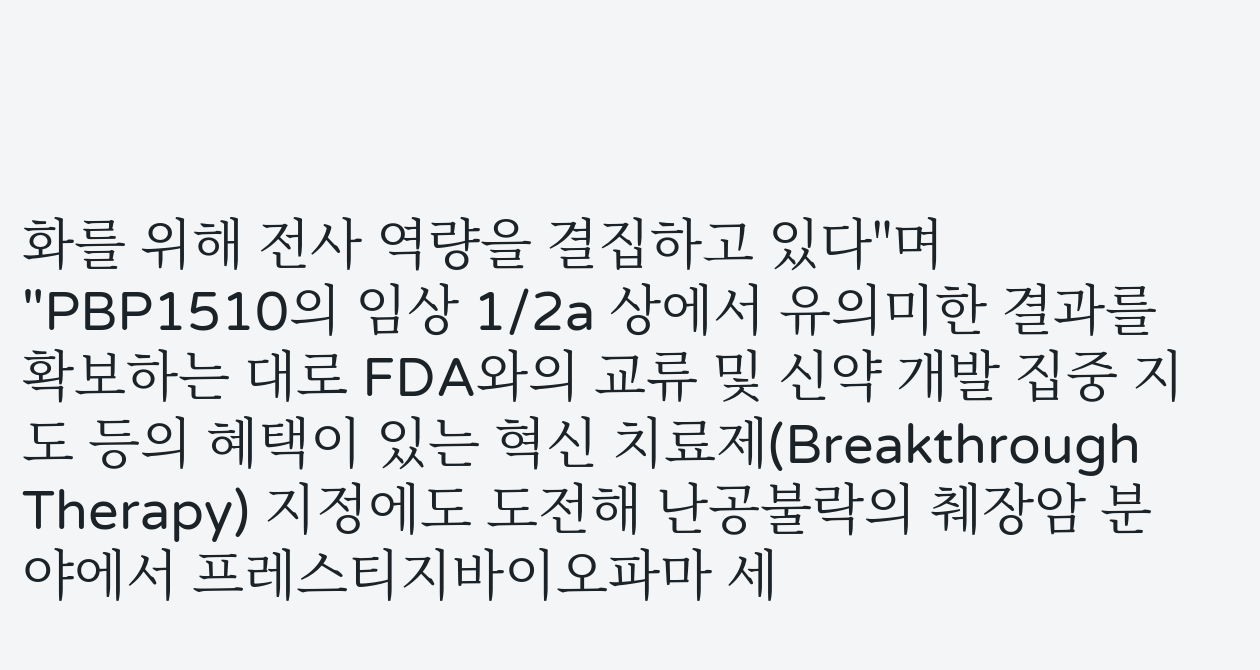화를 위해 전사 역량을 결집하고 있다"며 "PBP1510의 임상 1/2a 상에서 유의미한 결과를 확보하는 대로 FDA와의 교류 및 신약 개발 집중 지도 등의 혜택이 있는 혁신 치료제(Breakthrough Therapy) 지정에도 도전해 난공불락의 췌장암 분야에서 프레스티지바이오파마 세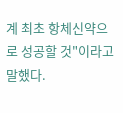계 최초 항체신약으로 성공할 것"이라고 말했다.